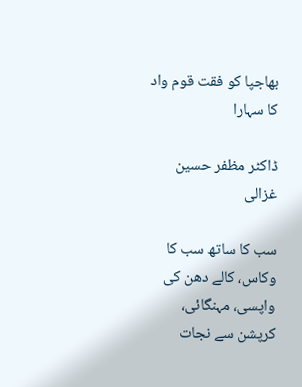بھاجپا کو فقت قوم واد کا سہارا

ڈاکٹر مظفر حسین غزالی

سب کا ساتھ سب کا وکاس، کالے دھن کی واپسی، مہنگائی، کرپشن سے نجات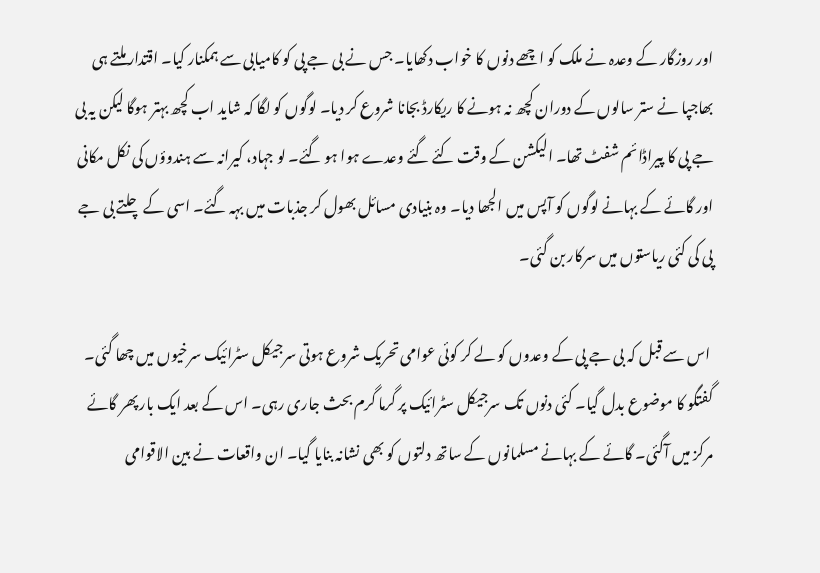اور روزگار کے وعدہ نے ملک کو اچھے دنوں کا خواب دکھایا۔ جس نے بی جے پی کو کامیابی سے ہمکنار کیا۔ اقتدار ملتے ہی بھاجپا نے ستر سالوں کے دوران کچھ نہ ہونے کا ریکارڈ بجانا شروع کر دیا۔ لوگوں کو لگا کہ شاید اب کچھ بہتر ہوگا لیکن یہ بی جے پی کا پیراڈائم شفٹ تھا۔ الیکشن کے وقت کئے گئے وعدے ہوا ہو گئے۔ لو جہاد، کیرانہ سے ہندوؤں کی نکل مکانی اور گائے کے بہانے لوگوں کو آپس میں الجھا دیا۔ وہ بنیادی مسائل بھول کر جذبات میں بہہ گئے۔ اسی کے چلتے بی جے پی کی کئی ریاستوں میں سرکار بن گئی۔

 اس سے قبل کہ بی جے پی کے وعدوں کو لے کر کوئی عوامی تحریک شروع ہوتی سرجیکل سٹرائیک سرخیوں میں چھا گئی۔ گفتگو کا موضوع بدل گیا۔ کئی دنوں تک سرجیکل سٹرائیک پر گرما گرم بحث جاری رہی۔ اس کے بعد ایک بار پھر گائے مرکز میں آگئی۔ گائے کے بہانے مسلمانوں کے ساتھ دلتوں کو بھی نشانہ بنایا گیا۔ ان واقعات نے بین الاقوامی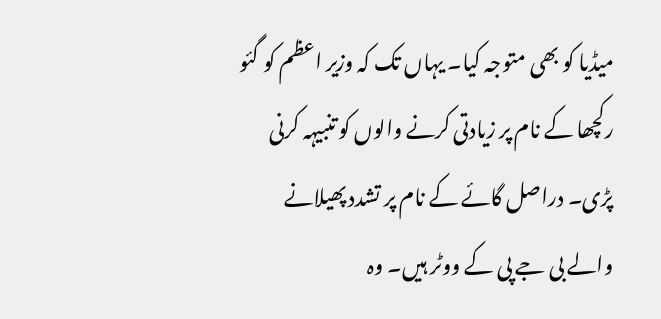میڈیا کو بھی متوجہ کیا۔ یہاں تک کہ وزیر اعظم کو گئو رکچھا کے نام پر زیادتی کرنے والوں کو تنبیہہ کرنی پڑی۔ دراصل گائے کے نام پر تشدد پھیلانے والے بی جے پی کے ووٹر ہیں۔ وہ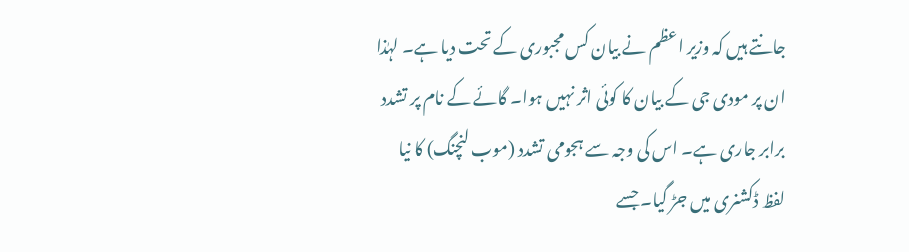جانتے ہیں کہ وزیر اعظم نے بیان کس مجبوری کے تحت دیا ہے۔ لہٰذا ان پر مودی جی کے بیان کا کوئی اثر نہیں ہوا۔ گائے کے نام پر تشدد برابر جاری ہے۔ اس کی وجہ سے ہجومی تشدد (موب لنچنگ) کا نیا لفظ ڈکشنری میں جڑ گیا۔ جسے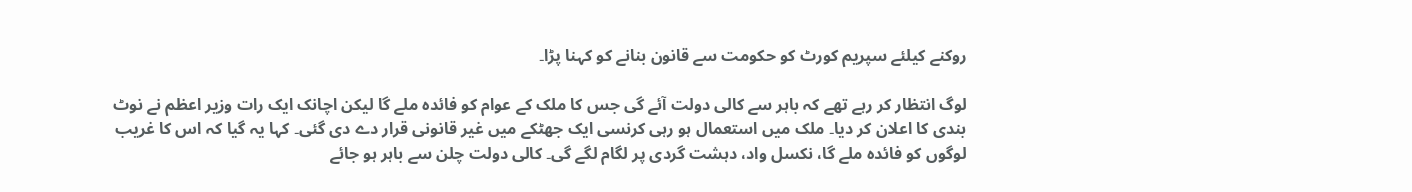روکنے کیلئے سپریم کورٹ کو حکومت سے قانون بنانے کو کہنا پڑا۔

لوگ انتظار کر رہے تھے کہ باہر سے کالی دولت آئے گی جس کا ملک کے عوام کو فائدہ ملے گا لیکن اچانک ایک رات وزیر اعظم نے نوٹ بندی کا اعلان کر دیا۔ ملک میں استعمال ہو رہی کرنسی ایک جھٹکے میں غیر قانونی قرار دے دی گئی۔ کہا یہ گیا کہ اس کا غریب لوگوں کو فائدہ ملے گا، نکسل واد، دہشت گردی پر لگام لگے گی۔ کالی دولت چلن سے باہر ہو جائے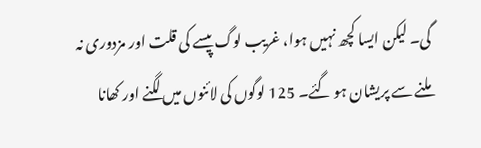گی۔ لیکن ایسا کچھ نہیں ہوا، غریب لوگ پیسے کی قلت اور مزدوری نہ ملنے سے پریشان ہو گئے۔ 125 لوگوں کی لائنوں میں لگنے اور کھانا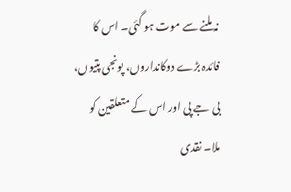نہ ملنے سے موت ہو گئی۔ اس کا فائدہ بڑے دوکانداروں، پونجی پتیوں، بی جے پی اور اس کے متعلقین کو ملا۔ نقدی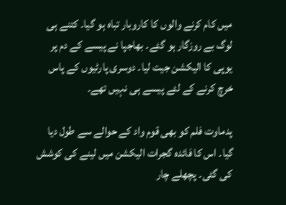میں کام کرنے والوں کا کاروبار تباہ ہو گیا۔ کتنے ہی لوگ بے روزگار ہو گئے۔ بھاجپا نے پیسے کے دم پر یوپی کا الیکشن جیت لیا۔ دوسری پارٹیوں کے پاس خرچ کرنے کے لئے پیسے ہی نہیں تھے۔

پدماوت فلم کو بھی قوم واد کے حوالے سے طول دیا گیا۔ اس کا فائدہ گجرات الیکشن میں لینے کی کوشش کی گئی۔ پچھلے چار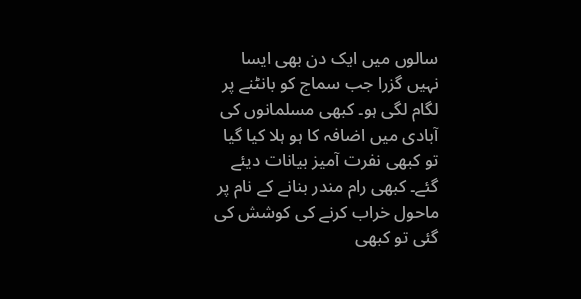سالوں میں ایک دن بھی ایسا نہیں گزرا جب سماج کو بانٹنے پر لگام لگی ہو۔ کبھی مسلمانوں کی آبادی میں اضافہ کا ہو ہلا کیا گیا تو کبھی نفرت آمیز بیانات دیئے گئے۔ کبھی رام مندر بنانے کے نام پر ماحول خراب کرنے کی کوشش کی گئی تو کبھی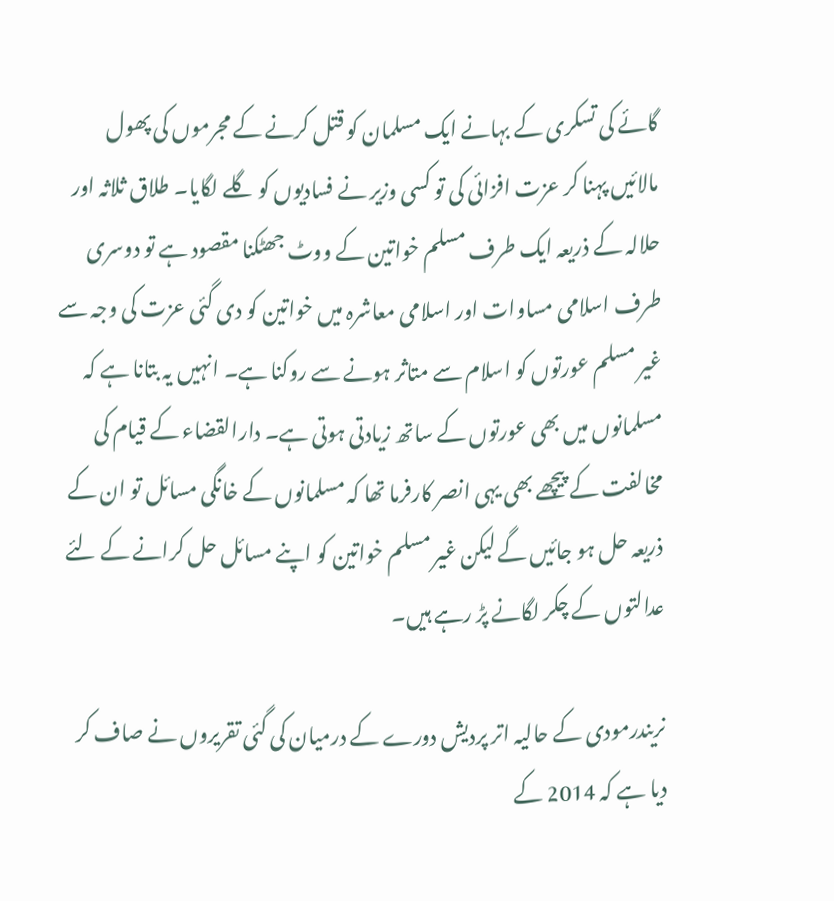گائے کی تسکری کے بہانے ایک مسلمان کو قتل کرنے کے مجرموں کی پھول مالائیں پہنا کر عزت افزائی کی تو کسی وزیر نے فسادیوں کو گلے لگایا۔ طلاق ثلاثہ اور حلالہ کے ذریعہ ایک طرف مسلم خواتین کے ووٹ جھٹکنا مقصود ہے تو دوسری طرف اسلامی مساوات اور اسلامی معاشرہ میں خواتین کو دی گئی عزت کی وجہ سے غیر مسلم عورتوں کو اسلام سے متاثر ہونے سے روکنا ہے۔ انہیں یہ بتانا ہے کہ مسلمانوں میں بھی عورتوں کے ساتھ زیادتی ہوتی ہے۔ دارالقضاء کے قیام کی مخالفت کے پیچھے بھی یہی انصر کارفرما تھا کہ مسلمانوں کے خانگی مسائل تو ان کے ذریعہ حل ہو جائیں گے لیکن غیر مسلم خواتین کو اپنے مسائل حل کرانے کے لئے عدالتوں کے چکر لگانے پڑ رہے ہیں۔

نریندرمودی کے حالیہ اتر پردیش دورے کے درمیان کی گئی تقریروں نے صاف کر دیا ہے کہ 2014 کے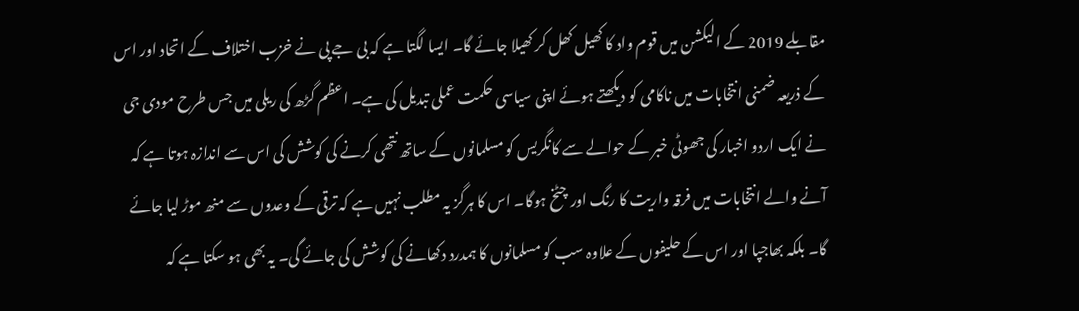مقابلے 2019 کے الیکشن میں قوم واد کا کھیل کھل کر کھیلا جائے گا۔ ایسا لگتا ہے کہ بی جے پی نے خزب اختلاف کے اتحاد اور اس کے ذریعہ ضمنی انتخابات میں ناکامی کو دیکھتے ہوئے اپنی سیاسی حکمت عملی تبدیل کی ہے۔ اعظم گڑھ کی ریلی میں جس طرح مودی جی نے ایک اردو اخبار کی جھوٹی خبر کے حوالے سے کانگریس کو مسلمانوں کے ساتھ نتھی کرنے کی کوشش کی اس سے اندازہ ہوتا ہے کہ آنے والے انتخابات میں فرقہ واریت کا رنگ اور چٹخ ہوگا۔ اس کا ہرگز یہ مطلب نہیں ہے کہ ترقی کے وعدوں سے منھ موڑ لیا جائے گا۔ بلکہ بھاجپا اور اس کے حلیفوں کے علاوہ سب کو مسلمانوں کا ہمدرد دکھانے کی کوشش کی جائے گی۔ یہ بھی ہو سکتا ہے کہ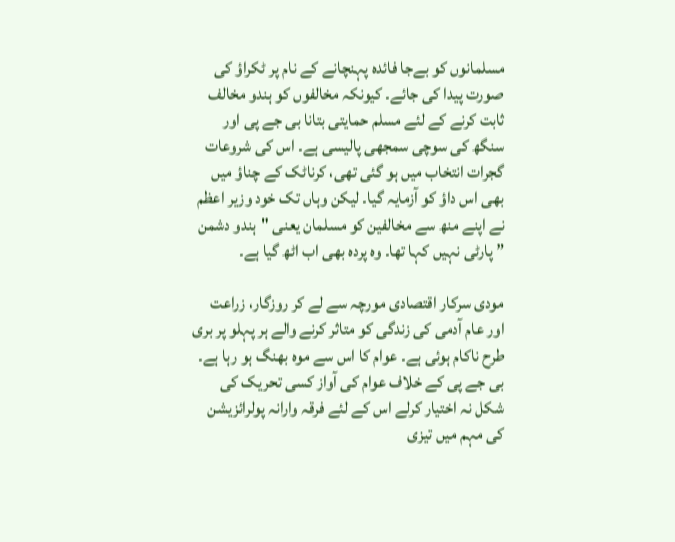مسلمانوں کو بےجا فائدہ پہنچانے کے نام پر ٹکراؤ کی صورت پیدا کی جائے۔ کیونکہ مخالفوں کو ہندو مخالف ثابت کرنے کے لئے مسلم حمایتی بتانا بی جے پی اور سنگھ کی سوچی سمجھی پالیسی ہے۔ اس کی شروعات گجرات انتخاب میں ہو گئی تھی، کرناٹک کے چناؤ ميں بھی اس داؤ کو آزمایہ گیا۔ لیکن وہاں تک خود وزیر اعظم نے اپنے منھ سے مخالفین کو مسلمان یعنی "ہندو دشمن ” پارٹی نہیں کہا تھا۔ وہ پردہ بھی اب اٹھ گیا ہے۔

مودی سرکار اقتصادی مورچہ سے لے کر روزگار، زراعت اور عام آدمی کی زندگی کو متاثر کرنے والے ہر پہلو پر بری طرح ناکام ہوئی ہے۔ عوام کا اس سے موہ بھنگ ہو رہا ہے۔ بی جے پی کے خلاف عوام کی آواز کسی تحریک کی شکل نہ اختیار کرلے اس کے لئے فرقہ وارانہ پولرائزیشن کی مہم میں تیزی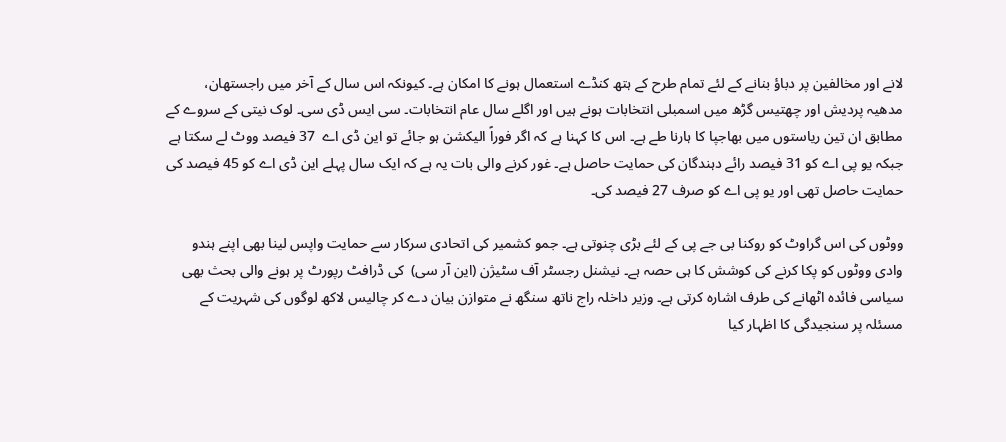لانے اور مخالفین پر دباؤ بنانے کے لئے تمام طرح کے ہتھ کنڈے استعمال ہونے کا امکان ہے۔ کیونکہ اس سال کے آخر میں راجستھان، مدھیہ پردیش اور چھتیس گڑھ میں اسمبلی انتخابات ہونے ہیں اور اگلے سال عام انتخابات۔ سی ایس ڈی سی۔ لوک نیتی کے سروے کے مطابق ان تین ریاستوں میں بھاجپا کا ہارنا طے ہے۔ اس کا کہنا ہے کہ اگر فوراً الیکشن ہو جائے تو این ڈی اے  37 فیصد ووٹ لے سکتا ہے جبکہ یو پی اے کو 31 فیصد رائے دہندگان کی حمایت حاصل ہے۔ غور کرنے والی بات یہ ہے کہ ایک سال پہلے این ڈی اے کو 45 فیصد کی حمایت حاصل تھی اور یو پی اے کو صرف 27 فیصد کی۔

ووٹوں کی اس گراوٹ کو روکنا بی جے پی کے لئے بڑی چنوتی ہے۔ جمو کشمیر کی اتحادی سرکار سے حمایت واپس لینا بھی اپنے ہندو وادی ووٹوں کو پکا کرنے کی کوشش کا ہی حصہ ہے۔ نیشنل رجسٹر آف سٹیژن (این آر سی)  کی ڈرافٹ رپورٹ پر ہونے والی بحث بھی سیاسی فائدہ اٹھانے کی طرف اشارہ کرتی ہے۔ وزیر داخلہ راج ناتھ سنگھ نے متوازن بیان دے کر چالیس لاکھ لوگوں کی شہریت کے مسئلہ پر سنجیدگی کا اظہار کیا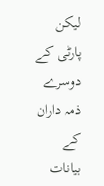لیکن پارٹی کے دوسرے ذمہ داران کے بیانات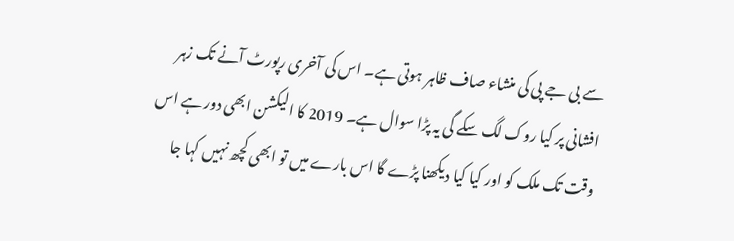سے بی جے پی کی منشاء صاف ظاہر ہوتی ہے۔ اس کی آخری رپورٹ آنے تک زہر افشانی پر کیا روک لگ سکے گی یہ پڑا سوال ہے۔ 2019 کا الیکشن ابھی دور ہے اس وقت تک ملک کو اور کیا کیا دیکھنا پڑے گا اس بارے میں تو ابھی کچھ نہیں کہا جا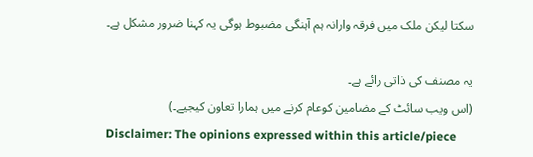سکتا لیکن ملک میں فرقہ وارانہ ہم آہنگی مضبوط ہوگی یہ کہنا ضرور مشکل ہے۔

یہ مصنف کی ذاتی رائے ہے۔
(اس ویب سائٹ کے مضامین کوعام کرنے میں ہمارا تعاون کیجیے۔)
Disclaimer: The opinions expressed within this article/piece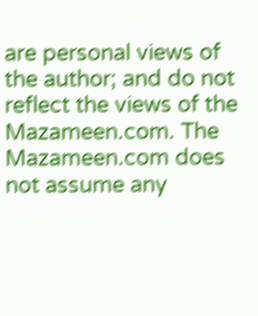are personal views of the author; and do not reflect the views of the Mazameen.com. The Mazameen.com does not assume any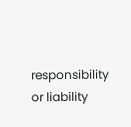responsibility or liability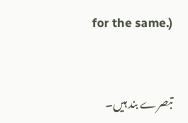for the same.)


تبصرے بند ہیں۔